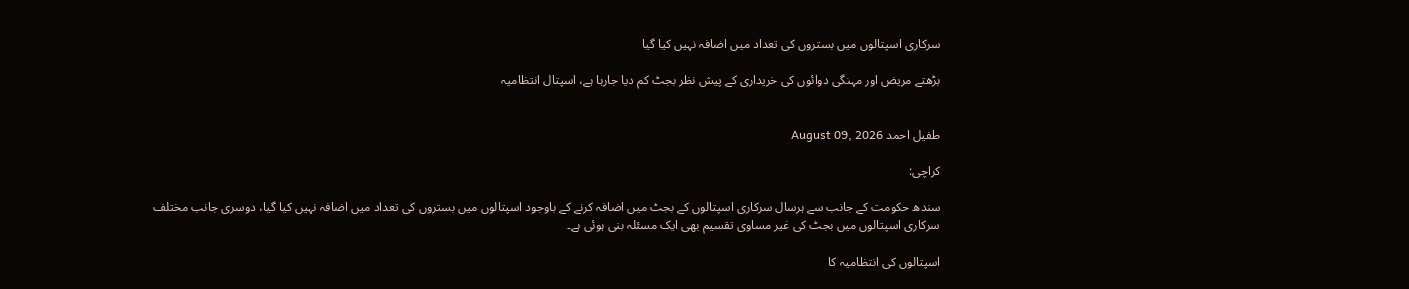سرکاری اسپتالوں میں بستروں کی تعداد میں اضافہ نہیں کیا گیا

بڑھتے مریض اور مہنگی دوائوں کی خریداری کے پیش نظر بجٹ کم دیا جارہا ہے، اسپتال انتظامیہ


طفیل احمد August 09, 2026

کراچی:

سندھ حکومت کے جانب سے ہرسال سرکاری اسپتالوں کے بجٹ میں اضافہ کرنے کے باوجود اسپتالوں میں بستروں کی تعداد میں اضافہ نہیں کیا گیا، دوسری جانب مختلف سرکاری اسپتالوں میں بجٹ کی غیر مساوی تقسیم بھی ایک مسئلہ بنی ہوئی ہے۔

اسپتالوں کی انتظامیہ کا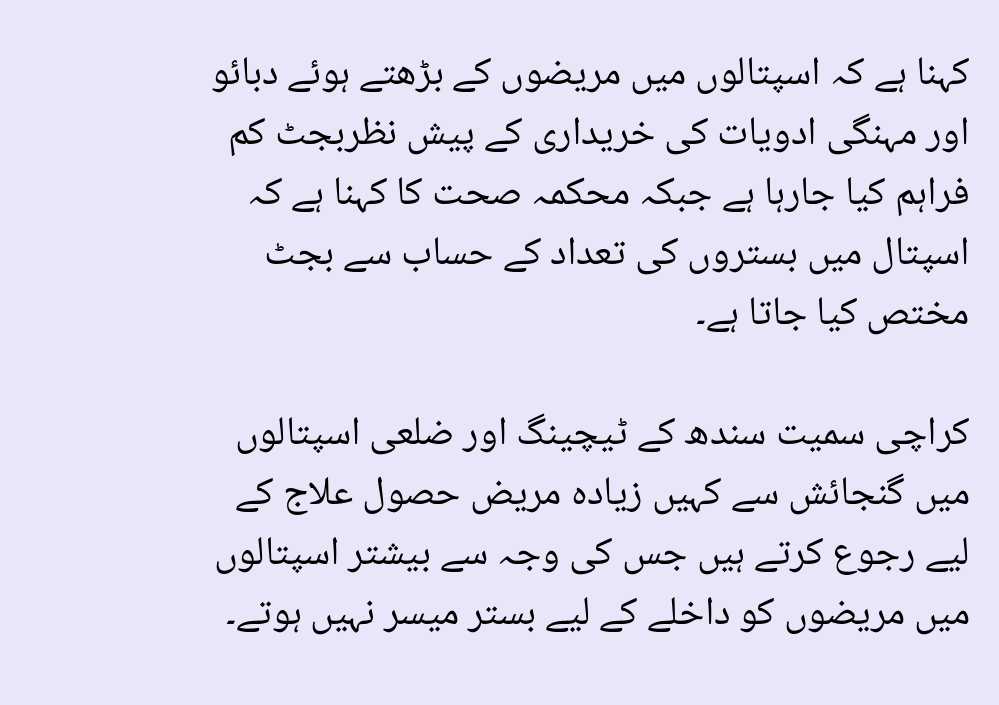کہنا ہے کہ اسپتالوں میں مریضوں کے بڑھتے ہوئے دبائو اور مہنگی ادویات کی خریداری کے پیش نظربجٹ کم فراہم کیا جارہا ہے جبکہ محکمہ صحت کا کہنا ہے کہ اسپتال میں بستروں کی تعداد کے حساب سے بجٹ مختص کیا جاتا ہے۔

کراچی سمیت سندھ کے ٹیچینگ اور ضلعی اسپتالوں میں گنجائش سے کہیں زیادہ مریض حصول علاج کے لیے رجوع کرتے ہیں جس کی وجہ سے بیشتر اسپتالوں میں مریضوں کو داخلے کے لیے بستر میسر نہیں ہوتے۔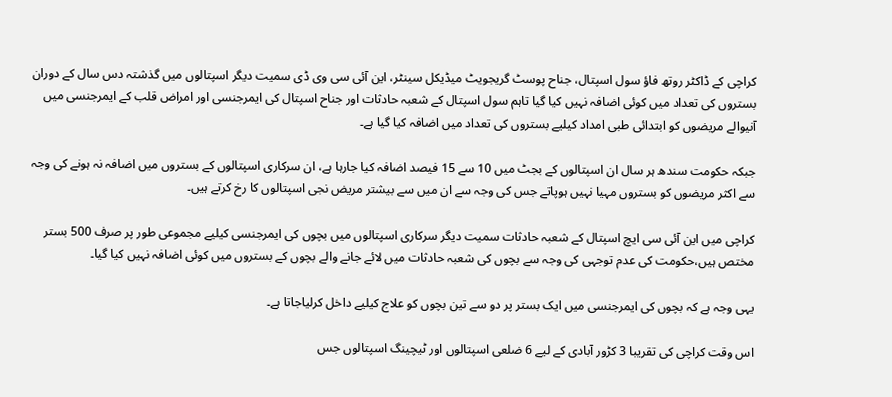کراچی کے ڈاکٹر روتھ فاؤ سول اسپتال، جناح پوسٹ گریجویٹ میڈیکل سینٹر، این آئی سی وی ڈی سمیت دیگر اسپتالوں میں گذشتہ دس سال کے دوران بستروں کی تعداد میں کوئی اضافہ نہیں کیا گیا تاہم سول اسپتال کے شعبہ حادثات اور جناح اسپتال کی ایمرجنسی اور امراض قلب کے ایمرجنسی میں آنیوالے مریضوں کو ابتدائی طبی امداد کیلیے بستروں کی تعداد میں اضافہ کیا گیا ہے۔

جبکہ حکومت سندھ ہر سال ان اسپتالوں کے بجٹ میں 10 سے 15 فیصد اضافہ کیا جارہا ہے، ان سرکاری اسپتالوں کے بستروں میں اضافہ نہ ہونے کی وجہ سے اکثر مریضوں کو بستروں مہیا نہیں ہوپاتے جس کی وجہ سے ان میں سے بیشتر مریض نجی اسپتالوں کا رخ کرتے ہیں۔

کراچی میں این آئی سی ایچ اسپتال کے شعبہ حادثات سمیت دیگر سرکاری اسپتالوں میں بچوں کی ایمرجنسی کیلیے مجموعی طور پر صرف 500 بستر مختص ہیں،حکومت کی عدم توجہی کی وجہ سے بچوں کی شعبہ حادثات میں لائے جانے والے بچوں کے بستروں میں کوئی اضافہ نہیں کیا گیا۔

یہی وجہ ہے کہ بچوں کی ایمرجنسی میں ایک بستر پر دو سے تین بچوں کو علاج کیلیے داخل کرلیاجاتا ہے۔

اس وقت کراچی کی تقریبا 3 کڑور آبادی کے لیے 6 ضلعی اسپتالوں اور ٹیچینگ اسپتالوں جس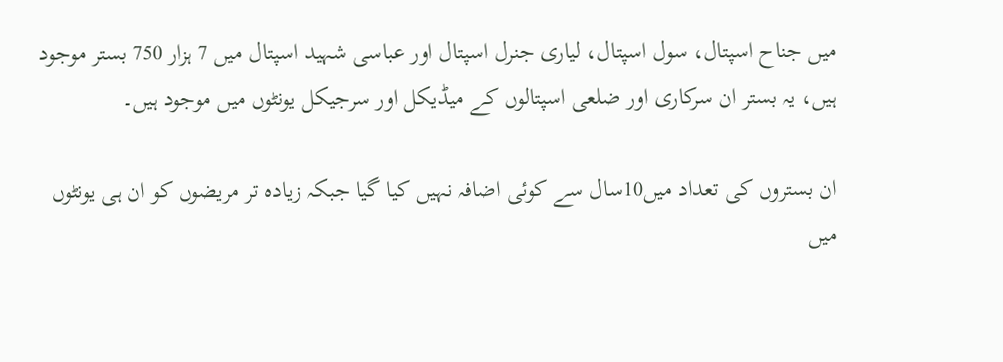میں جناح اسپتال، سول اسپتال، لیاری جنرل اسپتال اور عباسی شہید اسپتال میں 7 ہزار 750 بستر موجود ہیں، یہ بستر ان سرکاری اور ضلعی اسپتالوں کے میڈیکل اور سرجیکل یونٹوں میں موجود ہیں۔

ان بستروں کی تعداد میں10سال سے کوئی اضافہ نہیں کیا گیا جبکہ زیادہ تر مریضوں کو ان ہی یونٹوں میں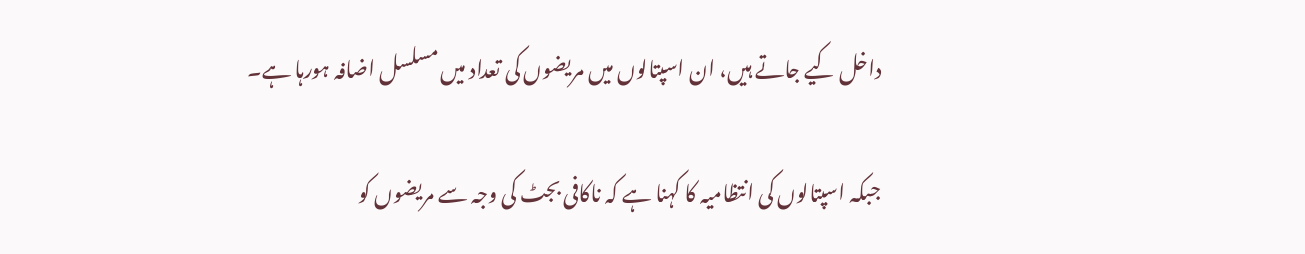داخل کیے جاتے ہیں، ان اسپتالوں میں مریضوں کی تعداد میں مسلسل اضافہ ہورہا ہے۔

جبکہ اسپتالوں کی انتظامیہ کا کہنا ہے کہ ناکافی بجٹ کی وجہ سے مریضوں کو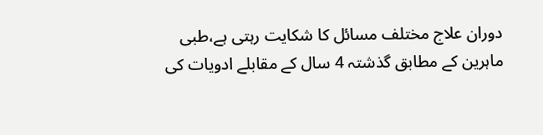دوران علاج مختلف مسائل کا شکایت رہتی ہے،طبی ماہرین کے مطابق گذشتہ 4 سال کے مقابلے ادویات کی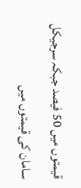قیمتوں میں 50 فیصد جبکہ سرجیکل سامان کی قیمتوں میں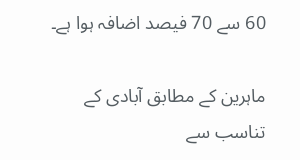60 سے 70 فیصد اضافہ ہوا ہے۔

ماہرین کے مطابق آبادی کے تناسب سے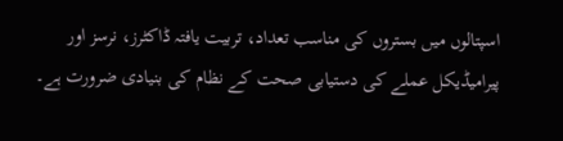اسپتالوں میں بستروں کی مناسب تعداد، تربیت یافتہ ڈاکٹرز، نرسز اور پیرامیڈیکل عملے کی دستیابی صحت کے نظام کی بنیادی ضرورت ہے۔